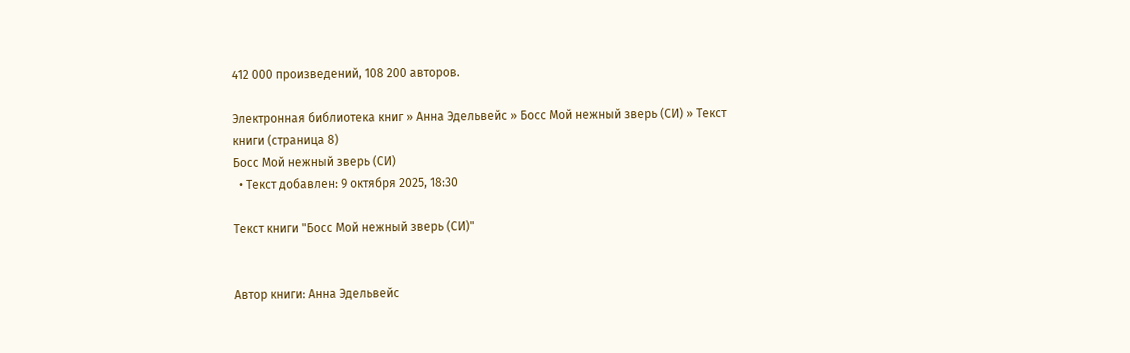412 000 произведений, 108 200 авторов.

Электронная библиотека книг » Анна Эдельвейс » Босс Мой нежный зверь (СИ) » Текст книги (страница 8)
Босс Мой нежный зверь (СИ)
  • Текст добавлен: 9 октября 2025, 18:30

Текст книги "Босс Мой нежный зверь (СИ)"


Автор книги: Анна Эдельвейс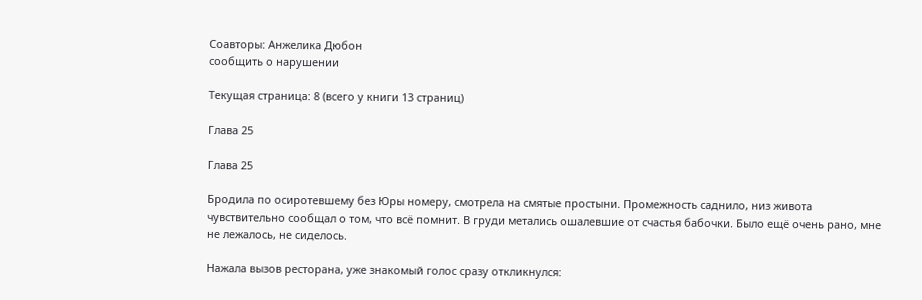Соавторы: Анжелика Дюбон
сообщить о нарушении

Текущая страница: 8 (всего у книги 13 страниц)

Глава 25

Глава 25

Бродила по осиротевшему без Юры номеру, смотрела на смятые простыни. Промежность саднило, низ живота чувствительно сообщал о том, что всё помнит. В груди метались ошалевшие от счастья бабочки. Было ещё очень рано, мне не лежалось, не сиделось.

Нажала вызов ресторана, уже знакомый голос сразу откликнулся: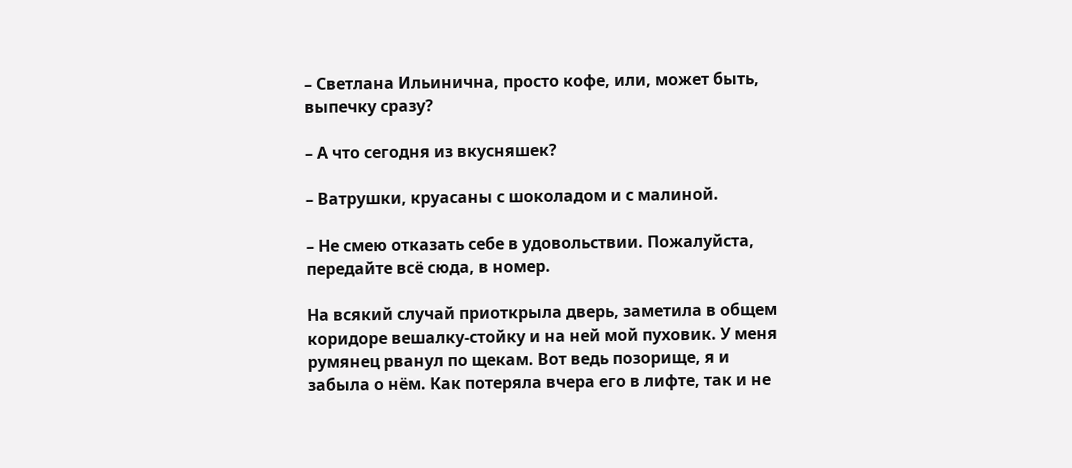– Светлана Ильинична, просто кофе, или, может быть, выпечку сразу?

– А что сегодня из вкусняшек?

– Ватрушки, круасаны с шоколадом и с малиной.

– Не смею отказать себе в удовольствии. Пожалуйста, передайте всё сюда, в номер.

На всякий случай приоткрыла дверь, заметила в общем коридоре вешалку-стойку и на ней мой пуховик. У меня румянец рванул по щекам. Вот ведь позорище, я и забыла о нём. Как потеряла вчера его в лифте, так и не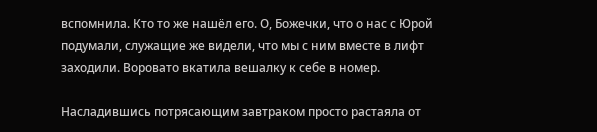вспомнила. Кто то же нашёл его. О, Божечки, что о нас с Юрой подумали, служащие же видели, что мы с ним вместе в лифт заходили. Воровато вкатила вешалку к себе в номер.

Насладившись потрясающим завтраком просто растаяла от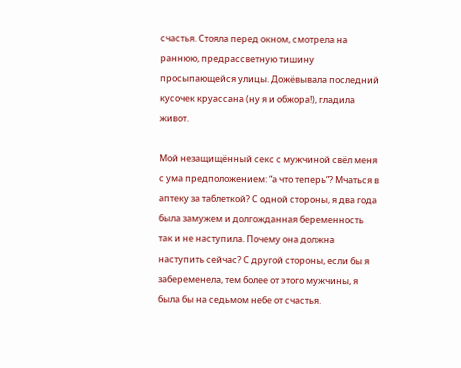счастья. Стояла перед окном, смотрела на раннюю, предрассветную тишину просыпающейся улицы. Дожёвывала последний кусочек круассана (ну я и обжора!), гладила живот.

Мой незащищённый секс с мужчиной свёл меня с ума предположением: “а что теперь”? Мчаться в аптеку за таблеткой? С одной стороны, я два года была замужем и долгожданная беременность так и не наступила. Почему она должна наступить сейчас? С другой стороны, если бы я забеременела, тем более от этого мужчины, я была бы на седьмом небе от счастья.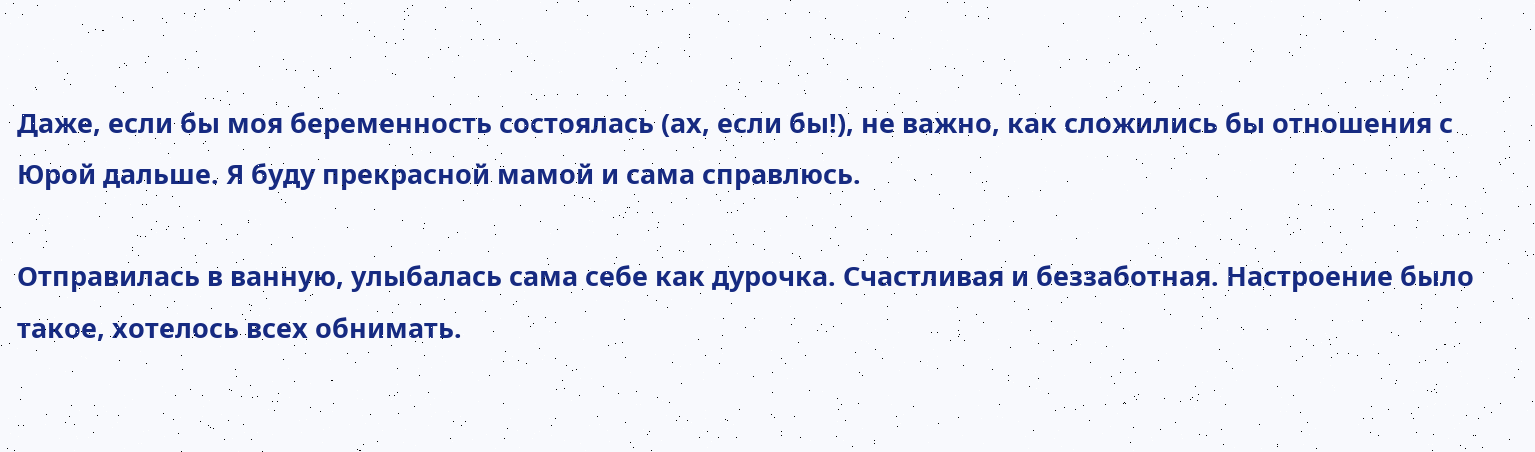Даже, если бы моя беременность состоялась (ах, если бы!), не важно, как сложились бы отношения с Юрой дальше. Я буду прекрасной мамой и сама справлюсь.

Отправилась в ванную, улыбалась сама себе как дурочка. Счастливая и беззаботная. Настроение было такое, хотелось всех обнимать.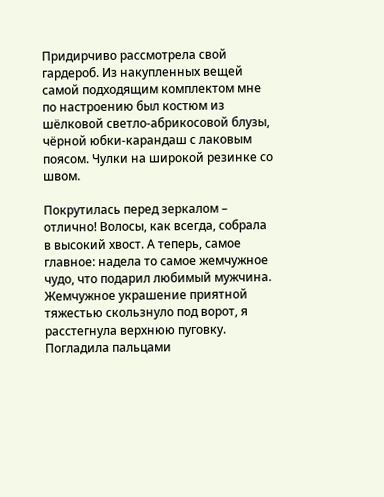Придирчиво рассмотрела свой гардероб. Из накупленных вещей самой подходящим комплектом мне по настроению был костюм из шёлковой светло-абрикосовой блузы, чёрной юбки-карандаш с лаковым поясом. Чулки на широкой резинке со швом.

Покрутилась перед зеркалом – отлично! Волосы, как всегда, собрала в высокий хвост. А теперь, самое главное: надела то самое жемчужное чудо, что подарил любимый мужчина. Жемчужное украшение приятной тяжестью скользнуло под ворот, я расстегнула верхнюю пуговку. Погладила пальцами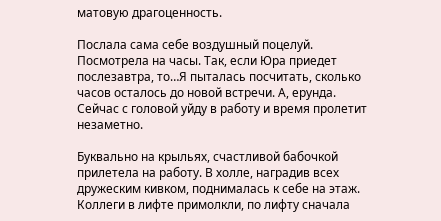матовую драгоценность.

Послала сама себе воздушный поцелуй. Посмотрела на часы. Так, если Юра приедет послезавтра, то…Я пыталась посчитать, сколько часов осталось до новой встречи. А, ерунда. Сейчас с головой уйду в работу и время пролетит незаметно.

Буквально на крыльях, счастливой бабочкой прилетела на работу. В холле, наградив всех дружеским кивком, поднималась к себе на этаж. Коллеги в лифте примолкли, по лифту сначала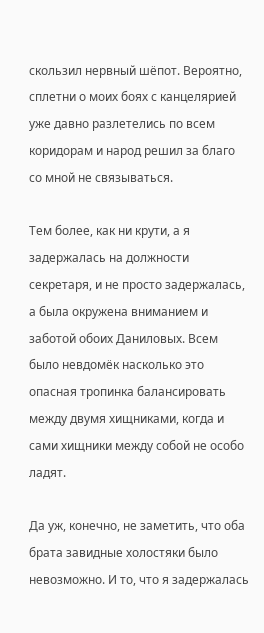скользил нервный шёпот. Вероятно, сплетни о моих боях с канцелярией уже давно разлетелись по всем коридорам и народ решил за благо со мной не связываться.

Тем более, как ни крути, а я задержалась на должности секретаря, и не просто задержалась, а была окружена вниманием и заботой обоих Даниловых. Всем было невдомёк насколько это опасная тропинка балансировать между двумя хищниками, когда и сами хищники между собой не особо ладят.

Да уж, конечно, не заметить, что оба брата завидные холостяки было невозможно. И то, что я задержалась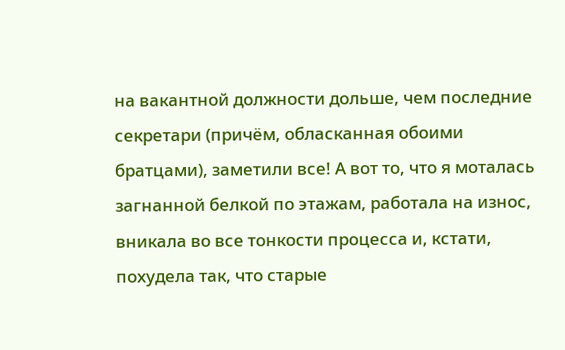на вакантной должности дольше, чем последние секретари (причём, обласканная обоими братцами), заметили все! А вот то, что я моталась загнанной белкой по этажам, работала на износ, вникала во все тонкости процесса и, кстати, похудела так, что старые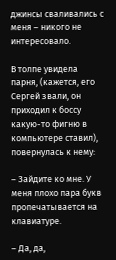джинсы сваливались с меня – никого не интересовало.

В толпе увидела парня, (кажется, его Сергей звали, он приходил к боссу какую-то фигню в компьютере ставил), повернулась к нему:

– Зайдите ко мне. У меня плохо пара букв пропечатывается на клавиатуре.

– Да, да,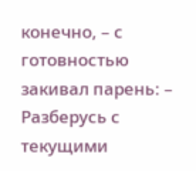конечно, – с готовностью закивал парень: – Разберусь с текущими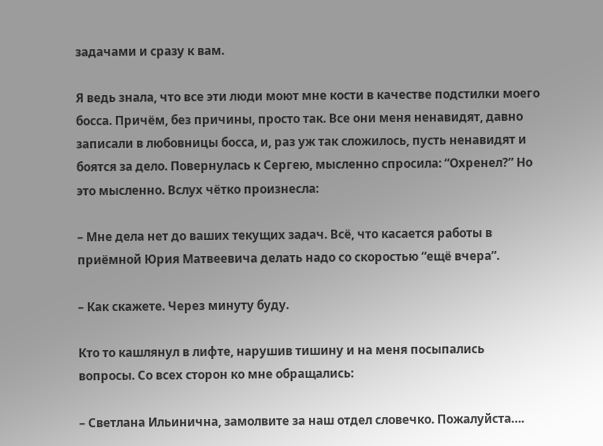задачами и сразу к вам.

Я ведь знала, что все эти люди моют мне кости в качестве подстилки моего босса. Причём, без причины, просто так. Все они меня ненавидят, давно записали в любовницы босса, и, раз уж так сложилось, пусть ненавидят и боятся за дело. Повернулась к Сергею, мысленно спросила: “Охренел?” Но это мысленно. Вслух чётко произнесла:

– Мне дела нет до ваших текущих задач. Всё, что касается работы в приёмной Юрия Матвеевича делать надо со скоростью “ещё вчера”.

– Как скажете. Через минуту буду.

Кто то кашлянул в лифте, нарушив тишину и на меня посыпались вопросы. Со всех сторон ко мне обращались:

– Светлана Ильинична, замолвите за наш отдел словечко. Пожалуйста….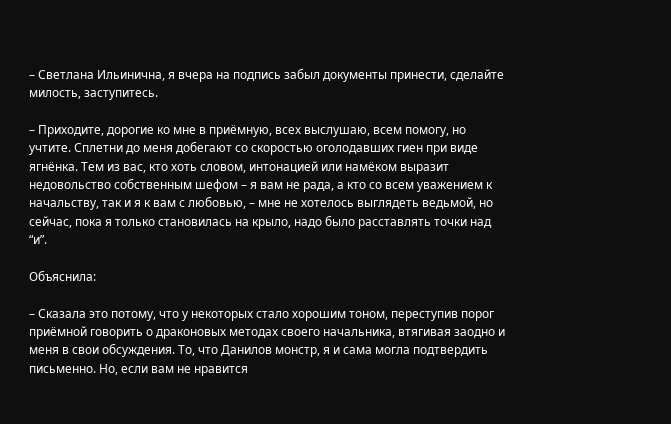– Светлана Ильинична, я вчера на подпись забыл документы принести, сделайте милость, заступитесь.

– Приходите, дорогие ко мне в приёмную, всех выслушаю, всем помогу, но учтите. Сплетни до меня добегают со скоростью оголодавших гиен при виде ягнёнка. Тем из вас, кто хоть словом, интонацией или намёком выразит недовольство собственным шефом – я вам не рада, а кто со всем уважением к начальству, так и я к вам с любовью, – мне не хотелось выглядеть ведьмой, но сейчас, пока я только становилась на крыло, надо было расставлять точки над “и”.

Объяснила:

– Сказала это потому, что у некоторых стало хорошим тоном, переступив порог приёмной говорить о драконовых методах своего начальника, втягивая заодно и меня в свои обсуждения. То, что Данилов монстр, я и сама могла подтвердить письменно. Но, если вам не нравится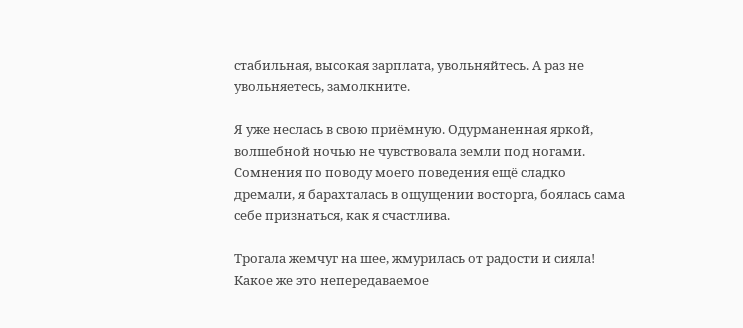стабильная, высокая зарплата, увольняйтесь. А раз не увольняетесь, замолкните.

Я уже неслась в свою приёмную. Одурманенная яркой, волшебной ночью не чувствовала земли под ногами. Сомнения по поводу моего поведения ещё сладко дремали, я барахталась в ощущении восторга, боялась сама себе признаться, как я счастлива.

Трогала жемчуг на шее, жмурилась от радости и сияла! Какое же это непередаваемое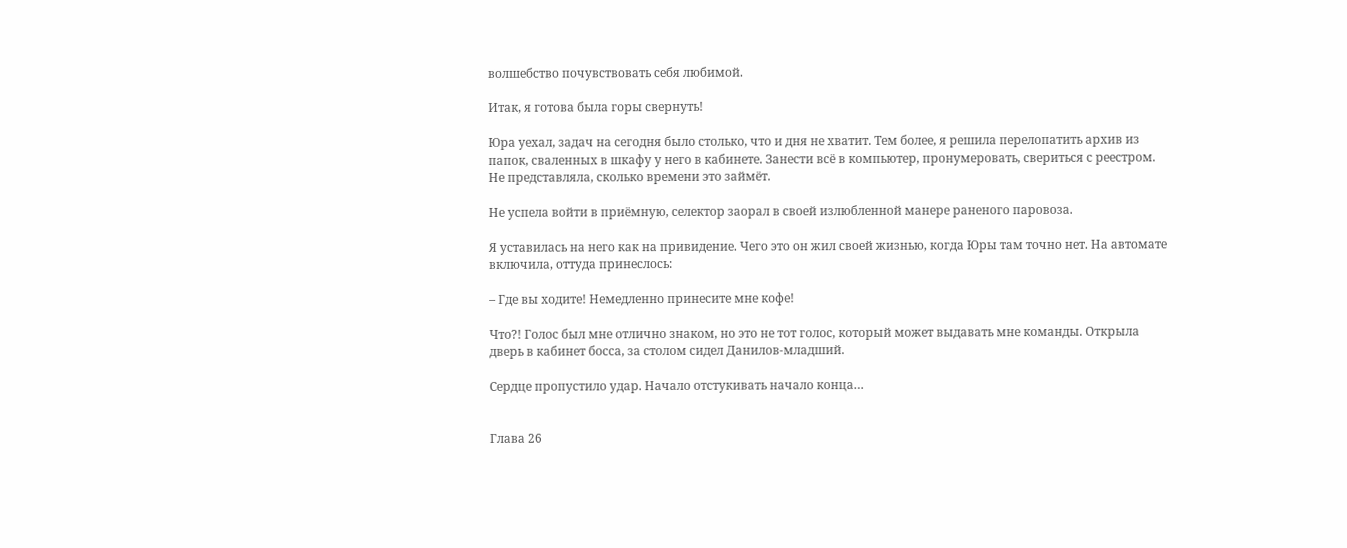волшебство почувствовать себя любимой.

Итак, я готова была горы свернуть!

Юра уехал, задач на сегодня было столько, что и дня не хватит. Тем более, я решила перелопатить архив из папок, сваленных в шкафу у него в кабинете. Занести всё в компьютер, пронумеровать, свериться с реестром. Не представляла, сколько времени это займёт.

Не успела войти в приёмную, селектор заорал в своей излюбленной манере раненого паровоза.

Я уставилась на него как на привидение. Чего это он жил своей жизнью, когда Юры там точно нет. На автомате включила, оттуда принеслось:

– Где вы ходите! Немедленно принесите мне кофе!

Что?! Голос был мне отлично знаком, но это не тот голос, который может выдавать мне команды. Открыла дверь в кабинет босса, за столом сидел Данилов-младший.

Сердце пропустило удар. Начало отстукивать начало конца…


Глава 26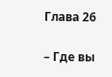Глава 26

– Где вы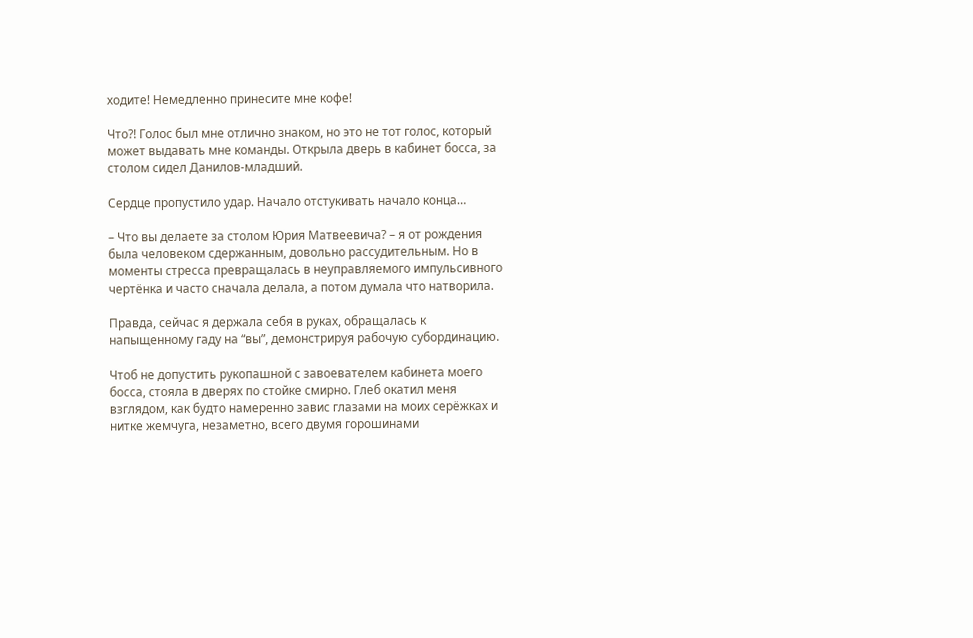ходите! Немедленно принесите мне кофе!

Что?! Голос был мне отлично знаком, но это не тот голос, который может выдавать мне команды. Открыла дверь в кабинет босса, за столом сидел Данилов-младший.

Сердце пропустило удар. Начало отстукивать начало конца…

– Что вы делаете за столом Юрия Матвеевича? – я от рождения была человеком сдержанным, довольно рассудительным. Но в моменты стресса превращалась в неуправляемого импульсивного чертёнка и часто сначала делала, а потом думала что натворила.

Правда, сейчас я держала себя в руках, обращалась к напыщенному гаду на “вы”, демонстрируя рабочую субординацию.

Чтоб не допустить рукопашной с завоевателем кабинета моего босса, стояла в дверях по стойке смирно. Глеб окатил меня взглядом, как будто намеренно завис глазами на моих серёжках и нитке жемчуга, незаметно, всего двумя горошинами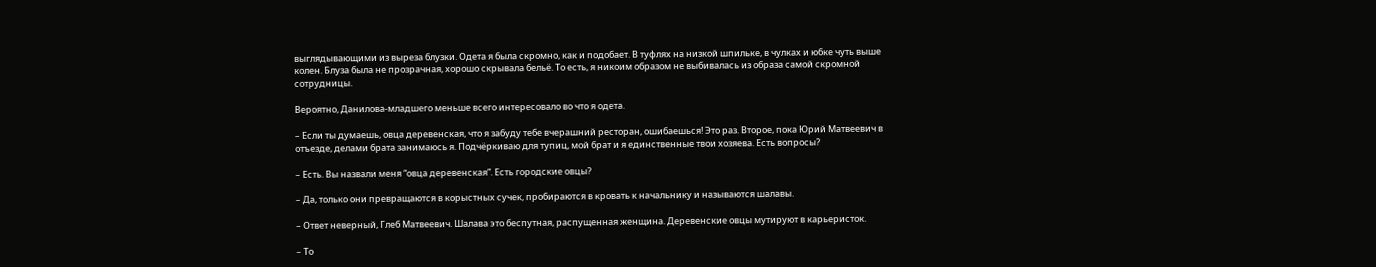выглядывающими из выреза блузки. Одета я была скромно, как и подобает. В туфлях на низкой шпильке, в чулках и юбке чуть выше колен. Блуза была не прозрачная, хорошо скрывала бельё. То есть, я никоим образом не выбивалась из образа самой скромной сотрудницы.

Вероятно, Данилова-младшего меньше всего интересовало во что я одета.

– Если ты думаешь, овца деревенская, что я забуду тебе вчерашний ресторан, ошибаешься! Это раз. Второе, пока Юрий Матвеевич в отъезде, делами брата занимаюсь я. Подчёркиваю для тупиц, мой брат и я единственные твои хозяева. Есть вопросы?

– Есть. Вы назвали меня “овца деревенская”. Есть городские овцы?

– Да, только они превращаются в корыстных сучек, пробираются в кровать к начальнику и называются шалавы.

– Ответ неверный, Глеб Матвеевич. Шалава это беспутная, распущенная женщина. Деревенские овцы мутируют в карьеристок.

– То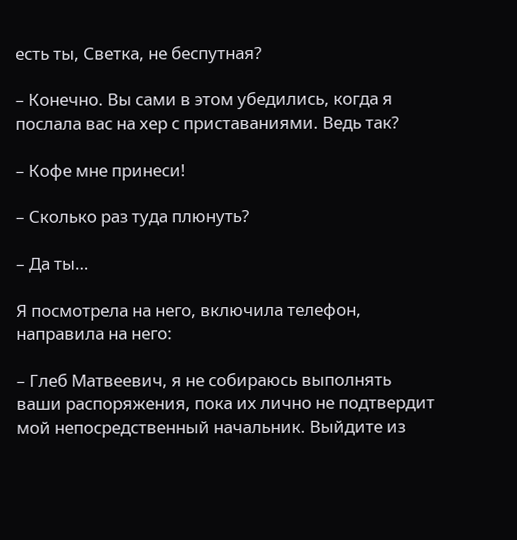есть ты, Светка, не беспутная?

– Конечно. Вы сами в этом убедились, когда я послала вас на хер с приставаниями. Ведь так?

– Кофе мне принеси!

– Сколько раз туда плюнуть?

– Да ты…

Я посмотрела на него, включила телефон, направила на него:

– Глеб Матвеевич, я не собираюсь выполнять ваши распоряжения, пока их лично не подтвердит мой непосредственный начальник. Выйдите из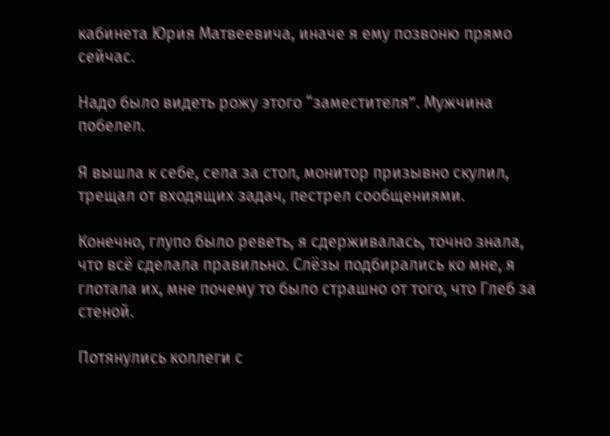кабинета Юрия Матвеевича, иначе я ему позвоню прямо сейчас.

Надо было видеть рожу этого “заместителя”. Мужчина побелел.

Я вышла к себе, села за стол, монитор призывно скулил, трещал от входящих задач, пестрел сообщениями.

Конечно, глупо было реветь, я сдерживалась, точно знала, что всё сделала правильно. Слёзы подбирались ко мне, я глотала их, мне почему то было страшно от того, что Глеб за стеной.

Потянулись коллеги с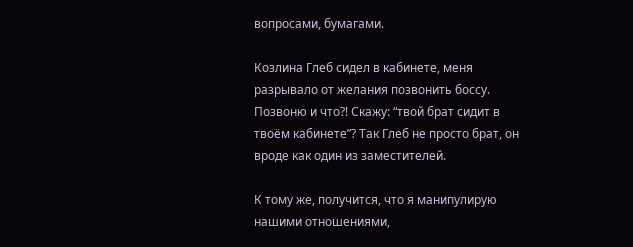вопросами, бумагами.

Козлина Глеб сидел в кабинете, меня разрывало от желания позвонить боссу. Позвоню и что?! Скажу: “твой брат сидит в твоём кабинете”? Так Глеб не просто брат, он вроде как один из заместителей.

К тому же, получится, что я манипулирую нашими отношениями,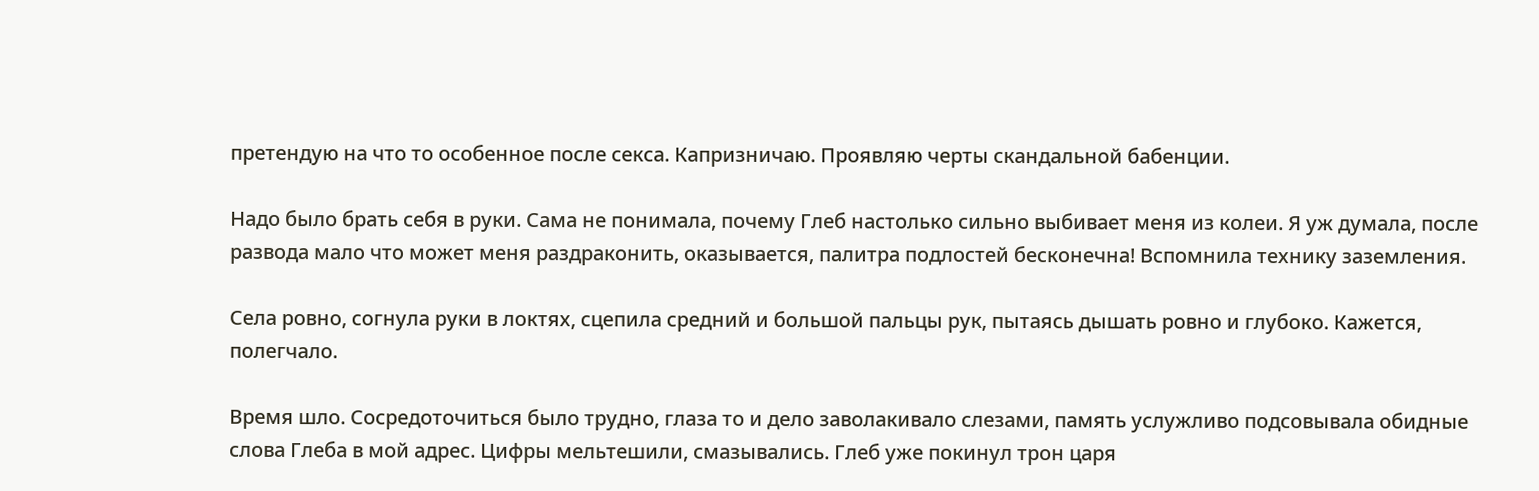претендую на что то особенное после секса. Капризничаю. Проявляю черты скандальной бабенции.

Надо было брать себя в руки. Сама не понимала, почему Глеб настолько сильно выбивает меня из колеи. Я уж думала, после развода мало что может меня раздраконить, оказывается, палитра подлостей бесконечна! Вспомнила технику заземления.

Села ровно, согнула руки в локтях, сцепила средний и большой пальцы рук, пытаясь дышать ровно и глубоко. Кажется, полегчало.

Время шло. Сосредоточиться было трудно, глаза то и дело заволакивало слезами, память услужливо подсовывала обидные слова Глеба в мой адрес. Цифры мельтешили, смазывались. Глеб уже покинул трон царя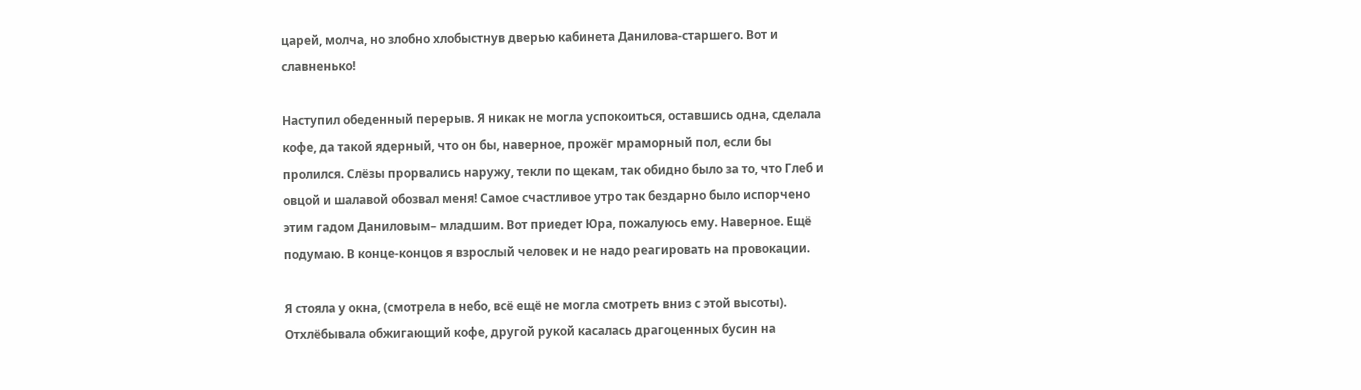царей, молча, но злобно хлобыстнув дверью кабинета Данилова-старшего. Вот и славненько!

Наступил обеденный перерыв. Я никак не могла успокоиться, оставшись одна, сделала кофе, да такой ядерный, что он бы, наверное, прожёг мраморный пол, если бы пролился. Слёзы прорвались наружу, текли по щекам, так обидно было за то, что Глеб и овцой и шалавой обозвал меня! Самое счастливое утро так бездарно было испорчено этим гадом Даниловым– младшим. Вот приедет Юра, пожалуюсь ему. Наверное. Ещё подумаю. В конце-концов я взрослый человек и не надо реагировать на провокации.

Я стояла у окна, (смотрела в небо, всё ещё не могла смотреть вниз с этой высоты). Отхлёбывала обжигающий кофе, другой рукой касалась драгоценных бусин на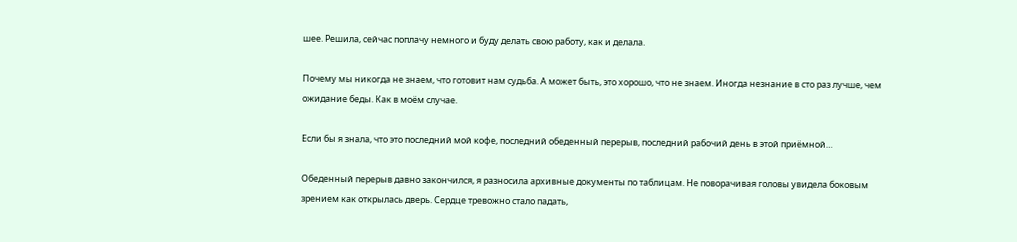шее. Решила, сейчас поплачу немного и буду делать свою работу, как и делала.

Почему мы никогда не знаем, что готовит нам судьба. А может быть, это хорошо, что не знаем. Иногда незнание в сто раз лучше, чем ожидание беды. Как в моём случае.

Если бы я знала, что это последний мой кофе, последний обеденный перерыв, последний рабочий день в этой приёмной…

Обеденный перерыв давно закончился, я разносила архивные документы по таблицам. Не поворачивая головы увидела боковым зрением как открылась дверь. Сердце тревожно стало падать,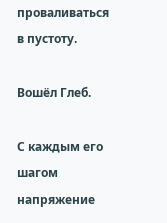проваливаться в пустоту.

Вошёл Глеб.

С каждым его шагом напряжение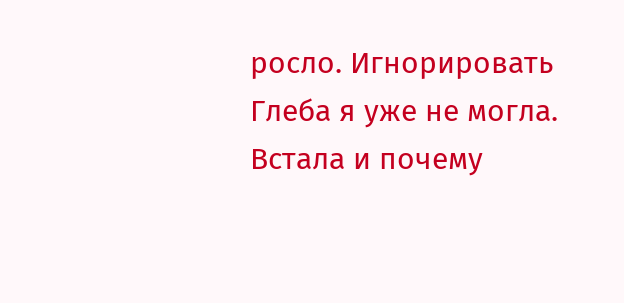росло. Игнорировать Глеба я уже не могла. Встала и почему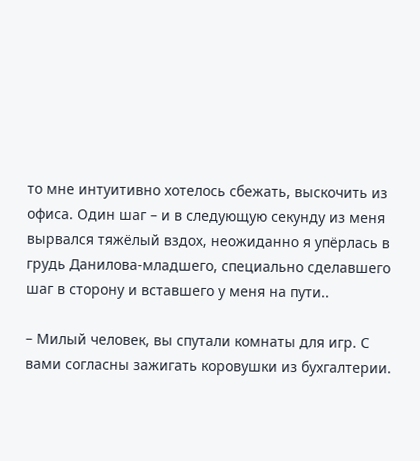то мне интуитивно хотелось сбежать, выскочить из офиса. Один шаг – и в следующую секунду из меня вырвался тяжёлый вздох, неожиданно я упёрлась в грудь Данилова-младшего, специально сделавшего шаг в сторону и вставшего у меня на пути..

– Милый человек, вы спутали комнаты для игр. С вами согласны зажигать коровушки из бухгалтерии.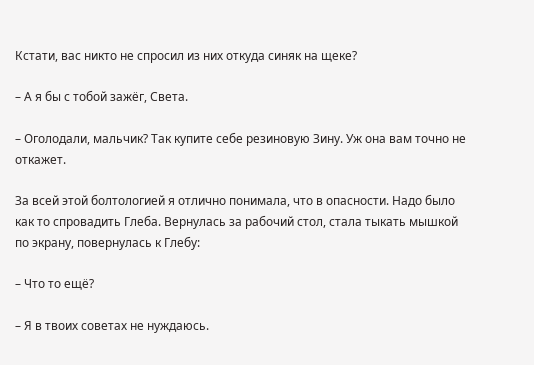Кстати, вас никто не спросил из них откуда синяк на щеке?

– А я бы с тобой зажёг, Света.

– Оголодали, мальчик? Так купите себе резиновую Зину. Уж она вам точно не откажет.

За всей этой болтологией я отлично понимала, что в опасности. Надо было как то спровадить Глеба. Вернулась за рабочий стол, стала тыкать мышкой по экрану, повернулась к Глебу:

– Что то ещё?

– Я в твоих советах не нуждаюсь.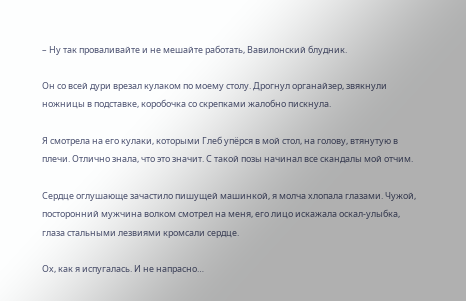– Ну так проваливайте и не мешайте работать, Вавилонский блудник.

Он со всей дури врезал кулаком по моему столу. Дрогнул органайзер, звякнули ножницы в подставке, коробочка со скрепками жалобно пискнула.

Я смотрела на его кулаки, которыми Глеб упёрся в мой стол, на голову, втянутую в плечи. Отлично знала, что это значит. С такой позы начинал все скандалы мой отчим.

Сердце оглушающе зачастило пишущей машинкой, я молча хлопала глазами. Чужой, посторонний мужчина волком смотрел на меня, его лицо искажала оскал-улыбка, глаза стальными лезвиями кромсали сердце.

Ох, как я испугалась. И не напрасно…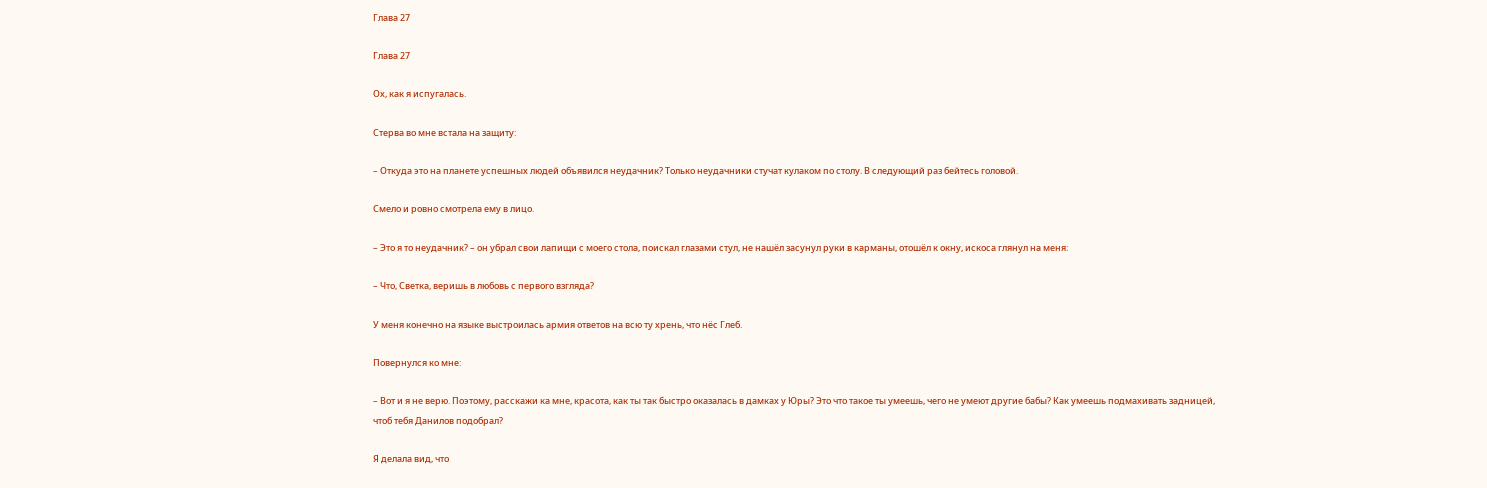Глава 27

Глава 27

Ох, как я испугалась.

Стерва во мне встала на защиту:

– Откуда это на планете успешных людей объявился неудачник? Только неудачники стучат кулаком по столу. В следующий раз бейтесь головой.

Смело и ровно смотрела ему в лицо.

– Это я то неудачник? – он убрал свои лапищи с моего стола, поискал глазами стул, не нашёл засунул руки в карманы, отошёл к окну, искоса глянул на меня:

– Что, Светка, веришь в любовь с первого взгляда?

У меня конечно на языке выстроилась армия ответов на всю ту хрень, что нёс Глеб.

Повернулся ко мне:

– Вот и я не верю. Поэтому, расскажи ка мне, красота, как ты так быстро оказалась в дамках у Юры? Это что такое ты умеешь, чего не умеют другие бабы? Как умеешь подмахивать задницей, чтоб тебя Данилов подобрал?

Я делала вид, что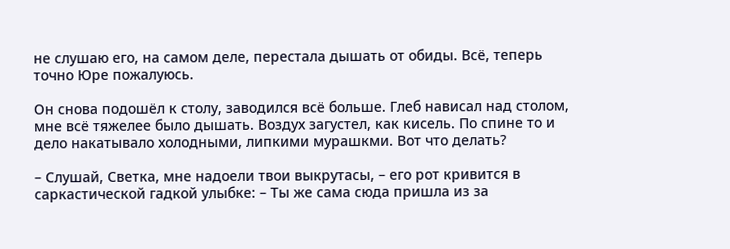не слушаю его, на самом деле, перестала дышать от обиды. Всё, теперь точно Юре пожалуюсь.

Он снова подошёл к столу, заводился всё больше. Глеб нависал над столом, мне всё тяжелее было дышать. Воздух загустел, как кисель. По спине то и дело накатывало холодными, липкими мурашкми. Вот что делать?

– Слушай, Светка, мне надоели твои выкрутасы, – его рот кривится в саркастической гадкой улыбке: – Ты же сама сюда пришла из за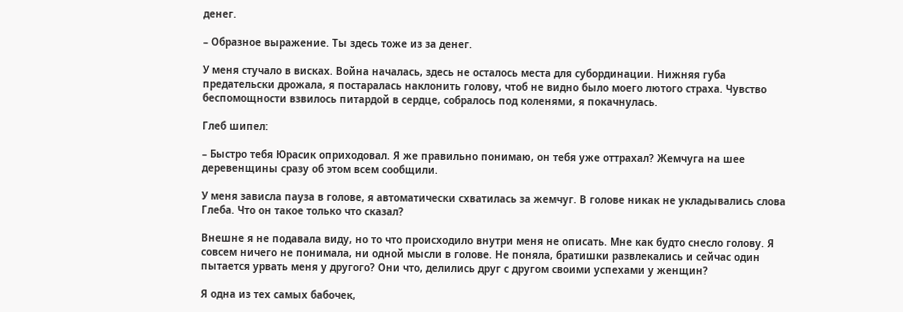денег.

– Образное выражение. Ты здесь тоже из за денег.

У меня стучало в висках. Война началась, здесь не осталось места для субординации. Нижняя губа предательски дрожала, я постаралась наклонить голову, чтоб не видно было моего лютого страха. Чувство беспомощности взвилось питардой в сердце, собралось под коленями, я покачнулась.

Глеб шипел:

– Быстро тебя Юрасик оприходовал. Я же правильно понимаю, он тебя уже оттрахал? Жемчуга на шее деревенщины сразу об этом всем сообщили.

У меня зависла пауза в голове, я автоматически схватилась за жемчуг. В голове никак не укладывались слова Глеба. Что он такое только что сказал?

Внешне я не подавала виду, но то что происходило внутри меня не описать. Мне как будто снесло голову. Я совсем ничего не понимала, ни одной мысли в голове. Не поняла, братишки развлекались и сейчас один пытается урвать меня у другого? Они что, делились друг с другом своими успехами у женщин?

Я одна из тех самых бабочек,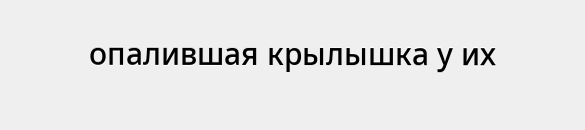опалившая крылышка у их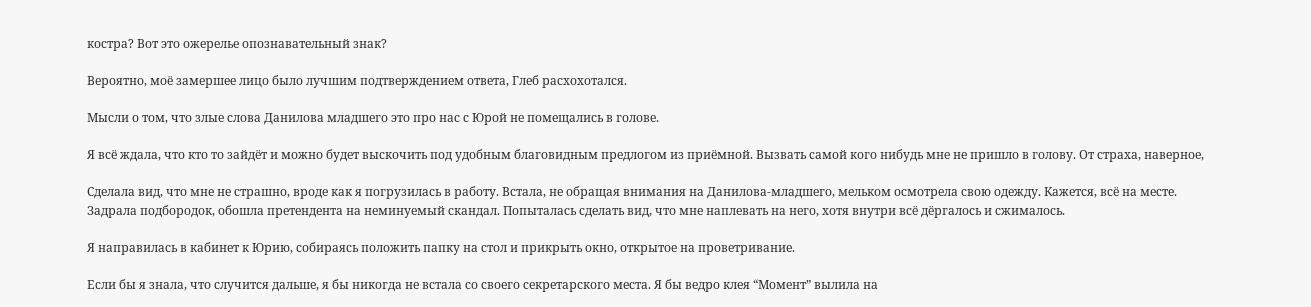костра? Вот это ожерелье опознавательный знак?

Вероятно, моё замершее лицо было лучшим подтверждением ответа, Глеб расхохотался.

Мысли о том, что злые слова Данилова младшего это про нас с Юрой не помещались в голове.

Я всё ждала, что кто то зайдёт и можно будет выскочить под удобным благовидным предлогом из приёмной. Вызвать самой кого нибудь мне не пришло в голову. От страха, наверное,

Сделала вид, что мне не страшно, вроде как я погрузилась в работу. Встала, не обращая внимания на Данилова-младшего, мельком осмотрела свою одежду. Кажется, всё на месте. Задрала подбородок, обошла претендента на неминуемый скандал. Попыталась сделать вид, что мне наплевать на него, хотя внутри всё дёргалось и сжималось.

Я направилась в кабинет к Юрию, собираясь положить папку на стол и прикрыть окно, открытое на проветривание.

Если бы я знала, что случится дальше, я бы никогда не встала со своего секретарского места. Я бы ведро клея “Момент” вылила на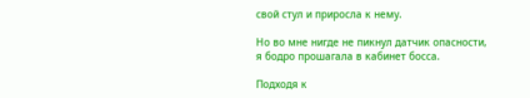свой стул и приросла к нему.

Но во мне нигде не пикнул датчик опасности, я бодро прошагала в кабинет босса.

Подходя к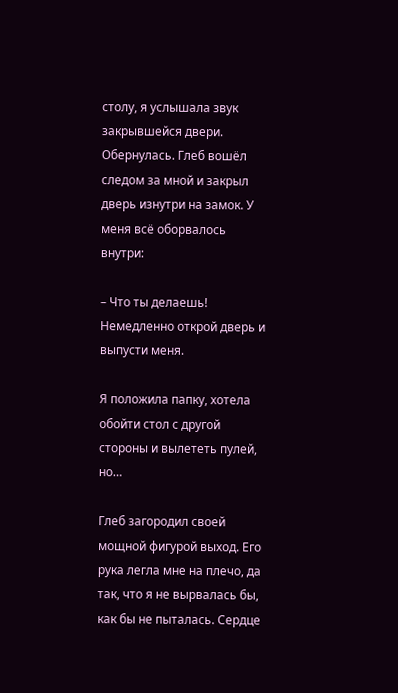столу, я услышала звук закрывшейся двери. Обернулась. Глеб вошёл следом за мной и закрыл дверь изнутри на замок. У меня всё оборвалось внутри:

– Что ты делаешь! Немедленно открой дверь и выпусти меня.

Я положила папку, хотела обойти стол с другой стороны и вылететь пулей, но…

Глеб загородил своей мощной фигурой выход. Его рука легла мне на плечо, да так, что я не вырвалась бы, как бы не пыталась. Сердце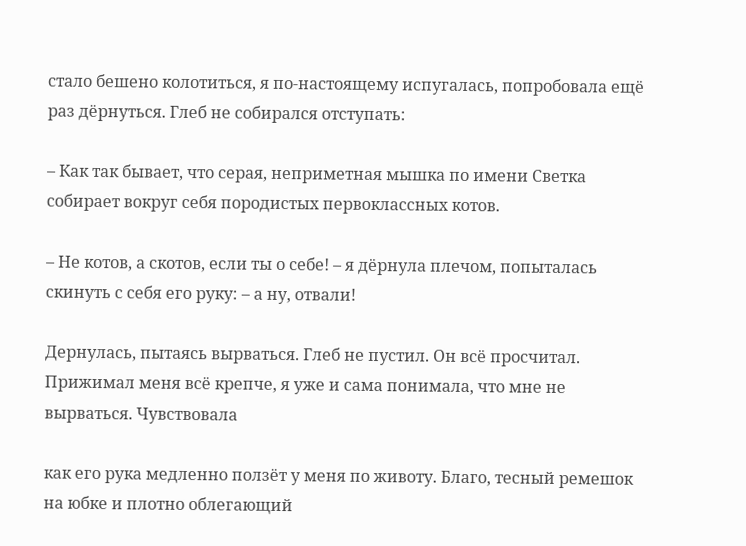стало бешено колотиться, я по-настоящему испугалась, попробовала ещё раз дёрнуться. Глеб не собирался отступать:

– Как так бывает, что серая, неприметная мышка по имени Светка собирает вокруг себя породистых первоклассных котов.

– Не котов, а скотов, если ты о себе! – я дёрнула плечом, попыталась скинуть с себя его руку: – а ну, отвали!

Дернулась, пытаясь вырваться. Глеб не пустил. Он всё просчитал. Прижимал меня всё крепче, я уже и сама понимала, что мне не вырваться. Чувствовала

как его рука медленно ползёт у меня по животу. Благо, тесный ремешок на юбке и плотно облегающий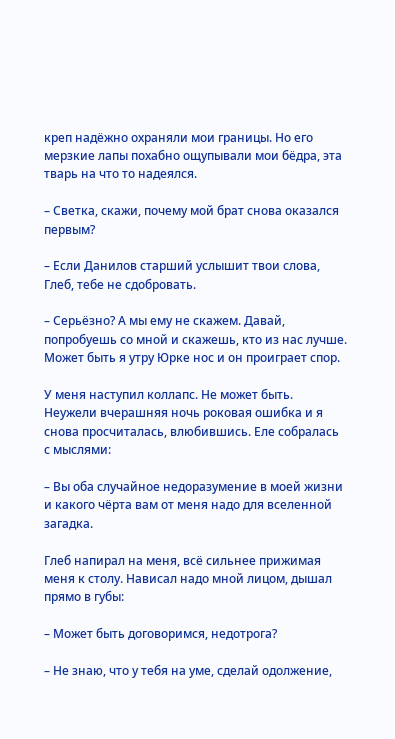креп надёжно охраняли мои границы. Но его мерзкие лапы похабно ощупывали мои бёдра, эта тварь на что то надеялся.

– Светка, скажи, почему мой брат снова оказался первым?

– Если Данилов старший услышит твои слова, Глеб, тебе не сдобровать.

– Серьёзно? А мы ему не скажем. Давай, попробуешь со мной и скажешь, кто из нас лучше. Может быть я утру Юрке нос и он проиграет спор.

У меня наступил коллапс. Не может быть. Неужели вчерашняя ночь роковая ошибка и я снова просчиталась, влюбившись. Еле собралась с мыслями:

– Вы оба случайное недоразумение в моей жизни и какого чёрта вам от меня надо для вселенной загадка.

Глеб напирал на меня, всё сильнее прижимая меня к столу. Нависал надо мной лицом, дышал прямо в губы:

– Может быть договоримся, недотрога?

– Не знаю, что у тебя на уме, сделай одолжение,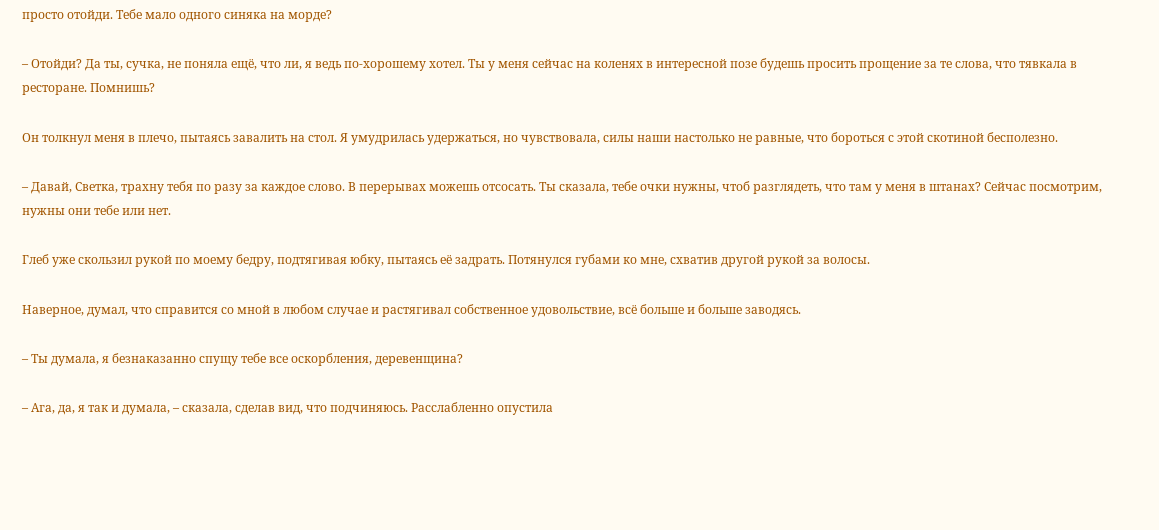просто отойди. Тебе мало одного синяка на морде?

– Отойди? Да ты, сучка, не поняла ещё, что ли, я ведь по-хорошему хотел. Ты у меня сейчас на коленях в интересной позе будешь просить прощение за те слова, что тявкала в ресторане. Помнишь?

Он толкнул меня в плечо, пытаясь завалить на стол. Я умудрилась удержаться, но чувствовала, силы наши настолько не равные, что бороться с этой скотиной бесполезно.

– Давай, Светка, трахну тебя по разу за каждое слово. В перерывах можешь отсосать. Ты сказала, тебе очки нужны, чтоб разглядеть, что там у меня в штанах? Сейчас посмотрим, нужны они тебе или нет.

Глеб уже скользил рукой по моему бедру, подтягивая юбку, пытаясь её задрать. Потянулся губами ко мне, схватив другой рукой за волосы.

Наверное, думал, что справится со мной в любом случае и растягивал собственное удовольствие, всё больше и больше заводясь.

– Ты думала, я безнаказанно спущу тебе все оскорбления, деревенщина?

– Ага, да, я так и думала, – сказала, сделав вид, что подчиняюсь. Расслабленно опустила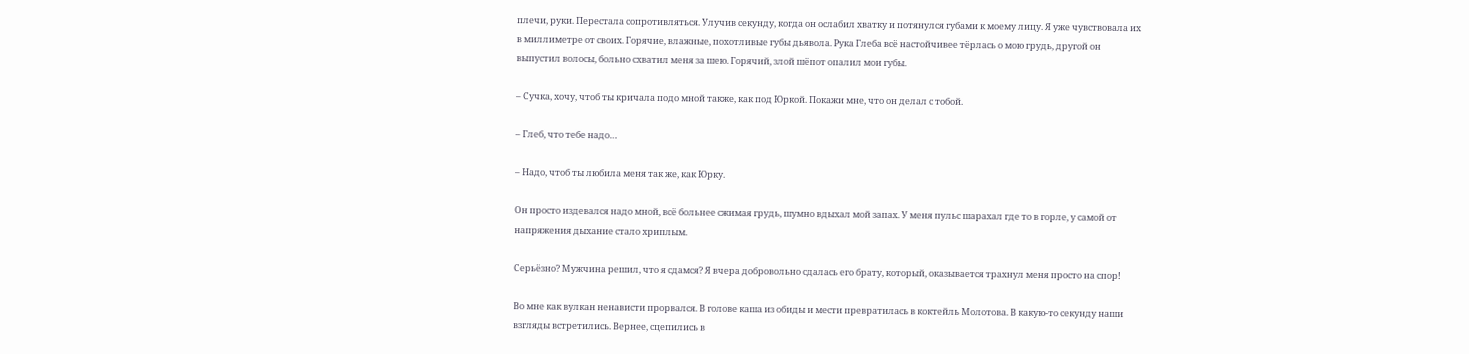плечи, руки. Перестала сопротивляться. Улучив секунду, когда он ослабил хватку и потянулся губами к моему лицу. Я уже чувствовала их в миллиметре от своих. Горячие, влажные, похотливые губы дьявола. Рука Глеба всё настойчивее тёрлась о мою грудь, другой он выпустил волосы, больно схватил меня за шею. Горячий, злой шёпот опалил мои губы.

– Сучка, хочу, чтоб ты кричала подо мной также, как под Юркой. Покажи мне, что он делал с тобой.

– Глеб, что тебе надо…

– Надо, чтоб ты любила меня так же, как Юрку.

Он просто издевался надо мной, всё больнее сжимая грудь, шумно вдыхал мой запах. У меня пульс шарахал где то в горле, у самой от напряжения дыхание стало хриплым.

Серьёзно? Мужчина решил, что я сдамся? Я вчера добровольно сдалась его брату, который, оказывается трахнул меня просто на спор!

Во мне как вулкан ненависти прорвался. В голове каша из обиды и мести превратилась в коктейль Молотова. В какую-то секунду наши взгляды встретились. Вернее, сцепились в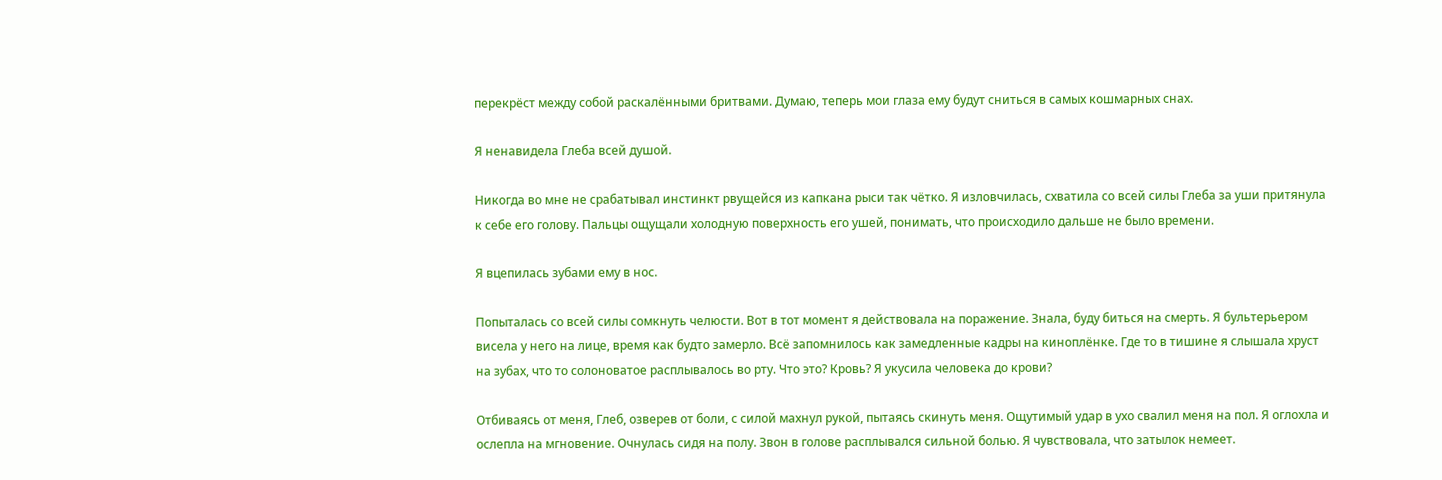перекрёст между собой раскалёнными бритвами. Думаю, теперь мои глаза ему будут сниться в самых кошмарных снах.

Я ненавидела Глеба всей душой.

Никогда во мне не срабатывал инстинкт рвущейся из капкана рыси так чётко. Я изловчилась, схватила со всей силы Глеба за уши притянула к себе его голову. Пальцы ощущали холодную поверхность его ушей, понимать, что происходило дальше не было времени.

Я вцепилась зубами ему в нос.

Попыталась со всей силы сомкнуть челюсти. Вот в тот момент я действовала на поражение. Знала, буду биться на смерть. Я бультерьером висела у него на лице, время как будто замерло. Всё запомнилось как замедленные кадры на киноплёнке. Где то в тишине я слышала хруст на зубах, что то солоноватое расплывалось во рту. Что это? Кровь? Я укусила человека до крови?

Отбиваясь от меня, Глеб, озверев от боли, с силой махнул рукой, пытаясь скинуть меня. Ощутимый удар в ухо свалил меня на пол. Я оглохла и ослепла на мгновение. Очнулась сидя на полу. Звон в голове расплывался сильной болью. Я чувствовала, что затылок немеет.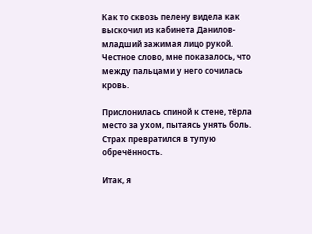Как то сквозь пелену видела как выскочил из кабинета Данилов-младший зажимая лицо рукой. Честное слово, мне показалось, что между пальцами у него сочилась кровь.

Прислонилась спиной к стене, тёрла место за ухом, пытаясь унять боль. Страх превратился в тупую обречённость.

Итак, я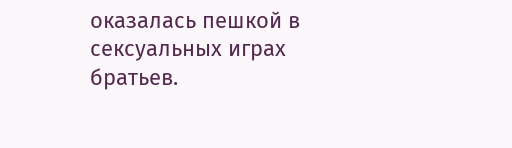оказалась пешкой в сексуальных играх братьев.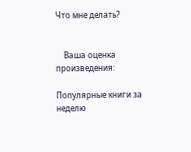Что мне делать?


    Ваша оценка произведения:

Популярные книги за неделю